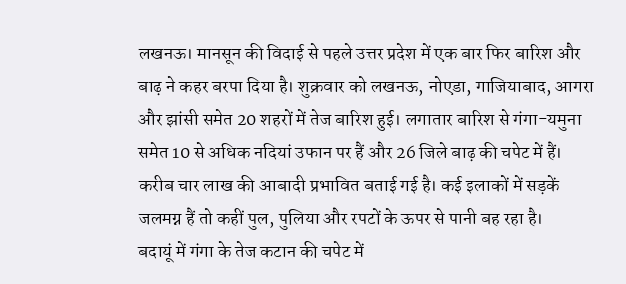लखनऊ। मानसून की विदाई से पहले उत्तर प्रदेश में एक बार फिर बारिश और बाढ़ ने कहर बरपा दिया है। शुक्रवार को लखनऊ, नोएडा, गाजियाबाद, आगरा और झांसी समेत 20 शहरों में तेज बारिश हुई। लगातार बारिश से गंगा-यमुना समेत 10 से अधिक नदियां उफान पर हैं और 26 जिले बाढ़ की चपेट में हैं। करीब चार लाख की आबादी प्रभावित बताई गई है। कई इलाकों में सड़कें जलमग्न हैं तो कहीं पुल, पुलिया और रपटों के ऊपर से पानी बह रहा है।
बदायूं में गंगा के तेज कटान की चपेट में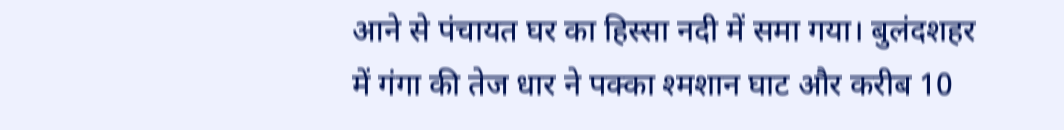आने से पंचायत घर का हिस्सा नदी में समा गया। बुलंदशहर में गंगा की तेज धार ने पक्का श्मशान घाट और करीब 10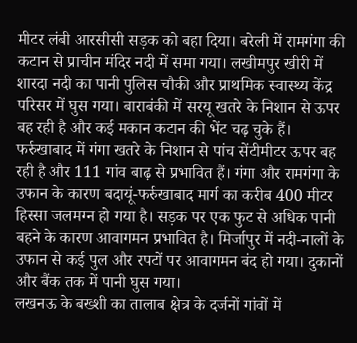मीटर लंबी आरसीसी सड़क को बहा दिया। बरेली में रामगंगा की कटान से प्राचीन मंदिर नदी में समा गया। लखीमपुर खीरी में शारदा नदी का पानी पुलिस चौकी और प्राथमिक स्वास्थ्य केंद्र परिसर में घुस गया। बाराबंकी में सरयू खतरे के निशान से ऊपर बह रही है और कई मकान कटान की भेंट चढ़ चुके हैं।
फर्रुखाबाद में गंगा खतरे के निशान से पांच सेंटीमीटर ऊपर बह रही है और 111 गांव बाढ़ से प्रभावित हैं। गंगा और रामगंगा के उफान के कारण बदायूं-फर्रुखाबाद मार्ग का करीब 400 मीटर हिस्सा जलमग्न हो गया है। सड़क पर एक फुट से अधिक पानी बहने के कारण आवागमन प्रभावित है। मिर्जापुर में नदी-नालों के उफान से कई पुल और रपटों पर आवागमन बंद हो गया। दुकानों और बैंक तक में पानी घुस गया।
लखनऊ के बख्शी का तालाब क्षेत्र के दर्जनों गांवों में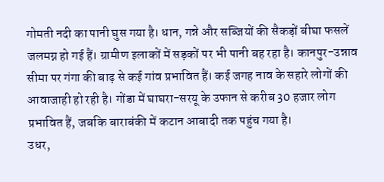गोमती नदी का पानी घुस गया है। धान, गन्ने और सब्जियों की सैकड़ों बीघा फसलें जलमग्न हो गई हैं। ग्रामीण इलाकों में सड़कों पर भी पानी बह रहा है। कानपुर-उन्नाव सीमा पर गंगा की बाढ़ से कई गांव प्रभावित हैं। कई जगह नाव के सहारे लोगों की आवाजाही हो रही है। गोंडा में घाघरा-सरयू के उफान से करीब 30 हजार लोग प्रभावित हैं, जबकि बाराबंकी में कटान आबादी तक पहुंच गया है।
उधर,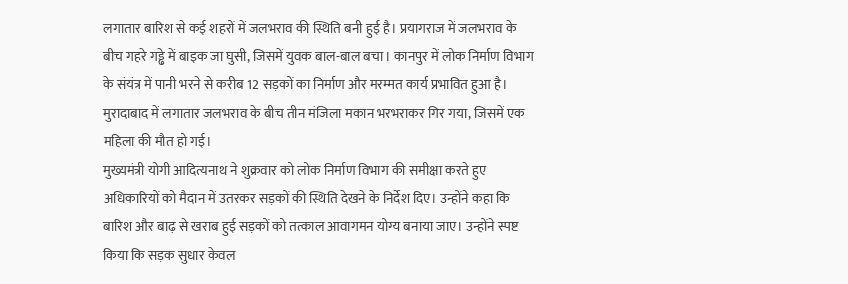लगातार बारिश से कई शहरों में जलभराव की स्थिति बनी हुई है। प्रयागराज में जलभराव के बीच गहरे गड्ढे में बाइक जा घुसी, जिसमें युवक बाल-बाल बचा। कानपुर में लोक निर्माण विभाग के संयंत्र में पानी भरने से करीब 12 सड़कों का निर्माण और मरम्मत कार्य प्रभावित हुआ है। मुरादाबाद में लगातार जलभराव के बीच तीन मंजिला मकान भरभराकर गिर गया, जिसमें एक महिला की मौत हो गई।
मुख्यमंत्री योगी आदित्यनाथ ने शुक्रवार को लोक निर्माण विभाग की समीक्षा करते हुए अधिकारियों को मैदान में उतरकर सड़कों की स्थिति देखने के निर्देश दिए। उन्होंने कहा कि बारिश और बाढ़ से खराब हुई सड़कों को तत्काल आवागमन योग्य बनाया जाए। उन्होंने स्पष्ट किया कि सड़क सुधार केवल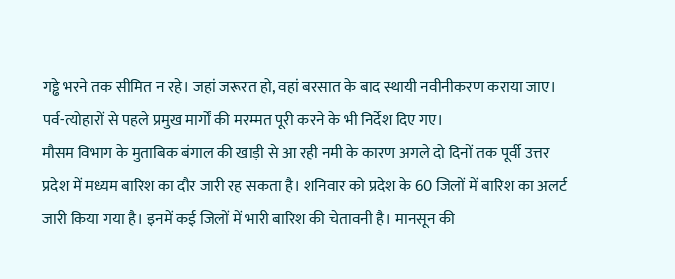गड्ढे भरने तक सीमित न रहे। जहां जरूरत हो, वहां बरसात के बाद स्थायी नवीनीकरण कराया जाए। पर्व-त्योहारों से पहले प्रमुख मार्गों की मरम्मत पूरी करने के भी निर्देश दिए गए।
मौसम विभाग के मुताबिक बंगाल की खाड़ी से आ रही नमी के कारण अगले दो दिनों तक पूर्वी उत्तर प्रदेश में मध्यम बारिश का दौर जारी रह सकता है। शनिवार को प्रदेश के 60 जिलों में बारिश का अलर्ट जारी किया गया है। इनमें कई जिलों में भारी बारिश की चेतावनी है। मानसून की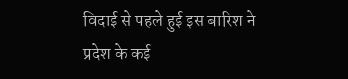विदाई से पहले हुई इस बारिश ने प्रदेश के कई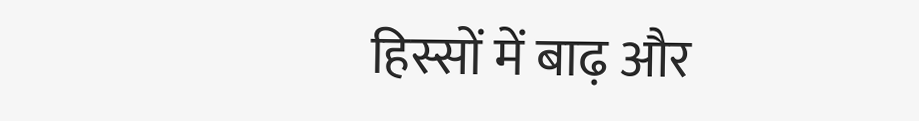हिस्सों में बाढ़ और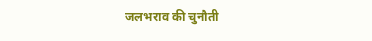जलभराव की चुनौती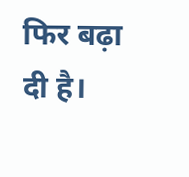फिर बढ़ा दी है।